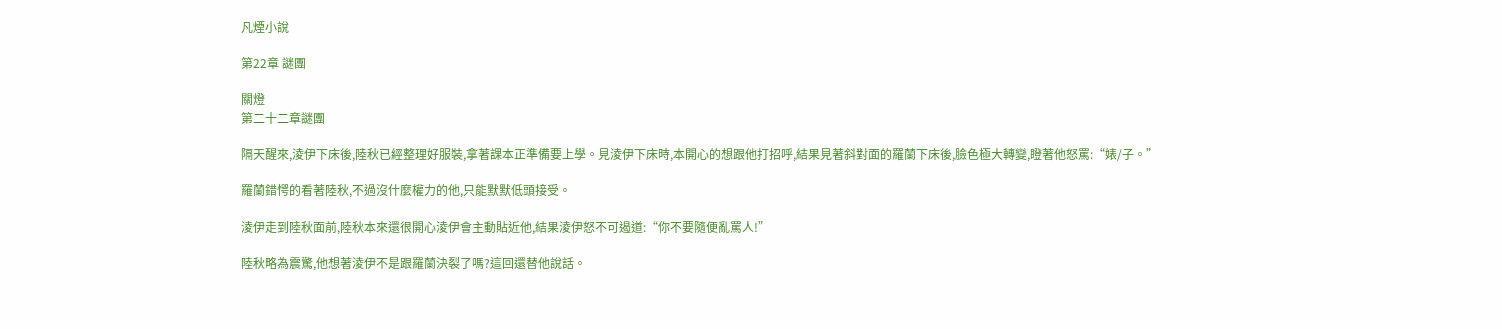凡煙小說

第22章 謎團

關燈
第二十二章謎團

隔天醒來,淩伊下床後,陸秋已經整理好服裝,拿著課本正準備要上學。見淩伊下床時,本開心的想跟他打招呼,結果見著斜對面的羅蘭下床後,臉色極大轉變,瞪著他怒罵:“婊/子。”

羅蘭錯愕的看著陸秋,不過沒什麼權力的他,只能默默低頭接受。

淩伊走到陸秋面前,陸秋本來還很開心淩伊會主動貼近他,結果淩伊怒不可遏道:“你不要隨便亂罵人!”

陸秋略為震驚,他想著淩伊不是跟羅蘭決裂了嗎?這回還替他說話。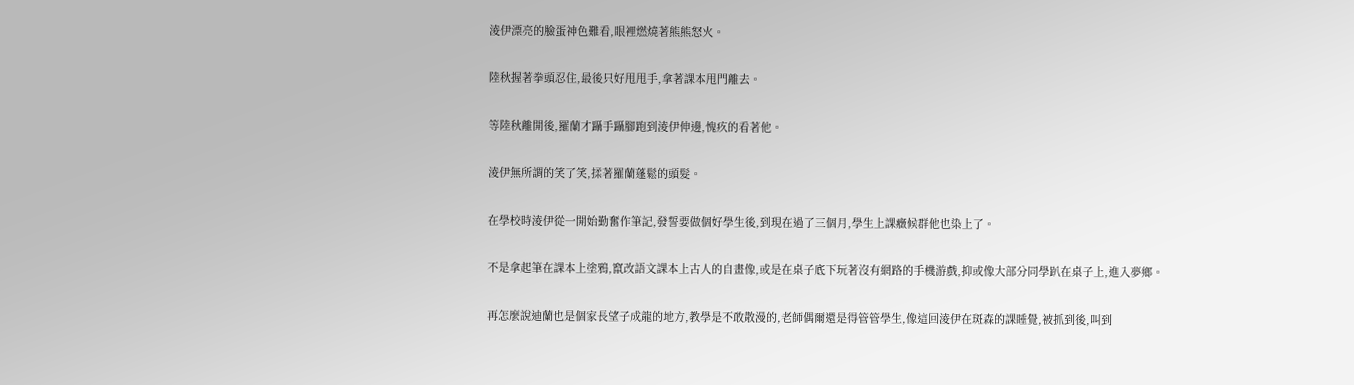淩伊漂亮的臉蛋神色難看,眼裡燃燒著熊熊怒火。

陸秋握著拳頭忍住,最後只好甩甩手,拿著課本甩門離去。

等陸秋離開後,羅蘭才躡手躡腳跑到淩伊伸邊,愧疚的看著他。

淩伊無所謂的笑了笑,揉著羅蘭蓬鬆的頭髮。

在學校時淩伊從一開始勤奮作筆記,發誓要做個好學生後,到現在過了三個月,學生上課癥候群他也染上了。

不是拿起筆在課本上塗鴉,竄改語文課本上古人的自畫像,或是在桌子底下玩著沒有網路的手機游戲,抑或像大部分同學趴在桌子上,進入夢鄉。

再怎麼說迪蘭也是個家長望子成龍的地方,教學是不敢散漫的,老師偶爾還是得管管學生,像這回淩伊在斑森的課睡覺,被抓到後,叫到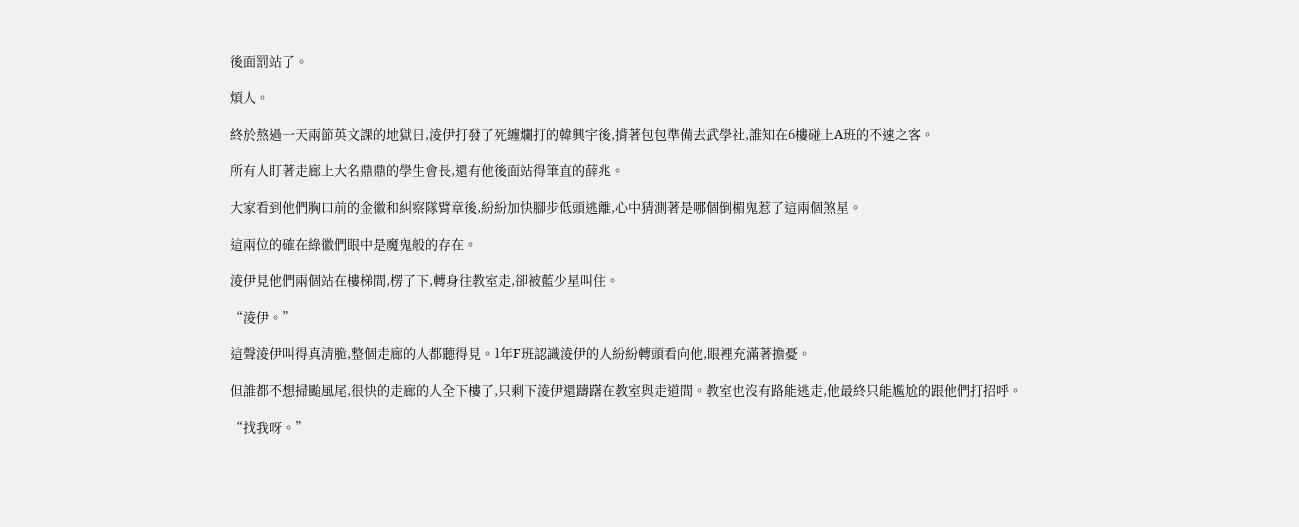後面罰站了。

煩人。

終於熬過一天兩節英文課的地獄日,淩伊打發了死纏爛打的韓興宇後,揹著包包準備去武學社,誰知在6樓碰上A班的不速之客。

所有人盯著走廊上大名鼎鼎的學生會長,還有他後面站得筆直的薛兆。

大家看到他們胸口前的金徽和糾察隊臂章後,紛紛加快腳步低頭逃離,心中猜測著是哪個倒楣鬼惹了這兩個煞星。

這兩位的確在綠徽們眼中是魔鬼般的存在。

淩伊見他們兩個站在樓梯間,楞了下,轉身往教室走,卻被藍少星叫住。

“淩伊。”

這聲淩伊叫得真清脆,整個走廊的人都聽得見。1年F班認識淩伊的人紛紛轉頭看向他,眼裡充滿著擔憂。

但誰都不想掃颱風尾,很快的走廊的人全下樓了,只剩下淩伊還躊躇在教室與走道間。教室也沒有路能逃走,他最終只能尷尬的跟他們打招呼。

“找我呀。”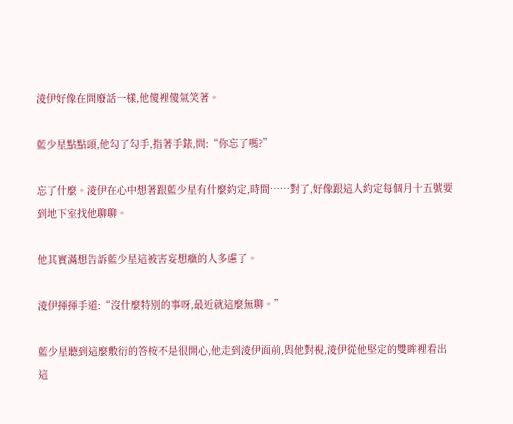淩伊好像在問廢話一樣,他傻裡傻氣笑著。

藍少星點點頭,他勾了勾手,指著手錶,問:“你忘了嗎?”

忘了什麼。淩伊在心中想著跟藍少星有什麼約定,時間……對了,好像跟這人約定每個月十五號要到地下室找他聊聊。

他其實滿想告訴藍少星這被害妄想癥的人多慮了。

淩伊揮揮手道:“沒什麼特別的事呀,最近就這麼無聊。”

藍少星聽到這麼敷衍的答桉不是很開心,他走到淩伊面前,與他對視,淩伊從他堅定的雙眸裡看出這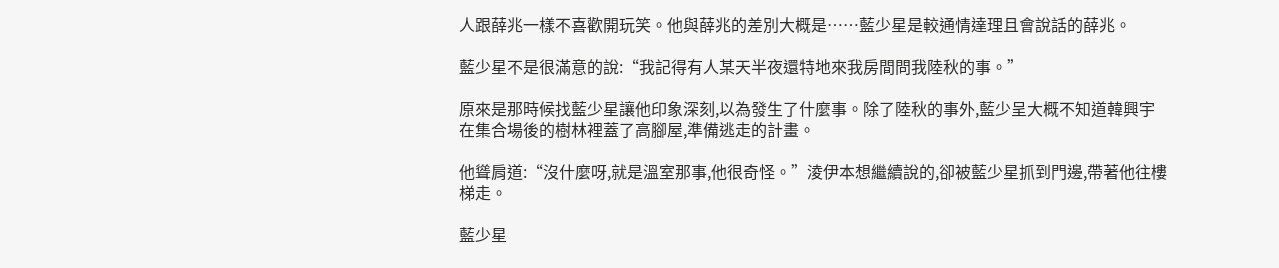人跟薛兆一樣不喜歡開玩笑。他與薛兆的差別大概是……藍少星是較通情達理且會說話的薛兆。

藍少星不是很滿意的說:“我記得有人某天半夜還特地來我房間問我陸秋的事。”

原來是那時候找藍少星讓他印象深刻,以為發生了什麼事。除了陸秋的事外,藍少呈大概不知道韓興宇在集合場後的樹林裡蓋了高腳屋,準備逃走的計畫。

他聳肩道:“沒什麼呀,就是溫室那事,他很奇怪。”淩伊本想繼續說的,卻被藍少星抓到門邊,帶著他往樓梯走。

藍少星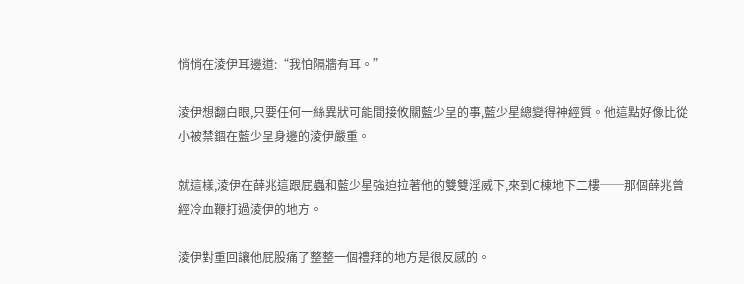悄悄在淩伊耳邊道:“我怕隔牆有耳。”

淩伊想翻白眼,只要任何一絲異狀可能間接攸關藍少呈的事,藍少星總變得神經質。他這點好像比從小被禁錮在藍少呈身邊的淩伊嚴重。

就這樣,淩伊在薛兆這跟屁蟲和藍少星強迫拉著他的雙雙淫威下,來到C棟地下二樓──那個薛兆曾經冷血鞭打過淩伊的地方。

淩伊對重回讓他屁股痛了整整一個禮拜的地方是很反感的。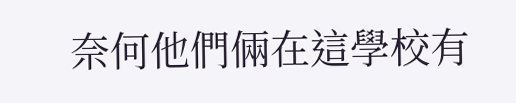奈何他們倆在這學校有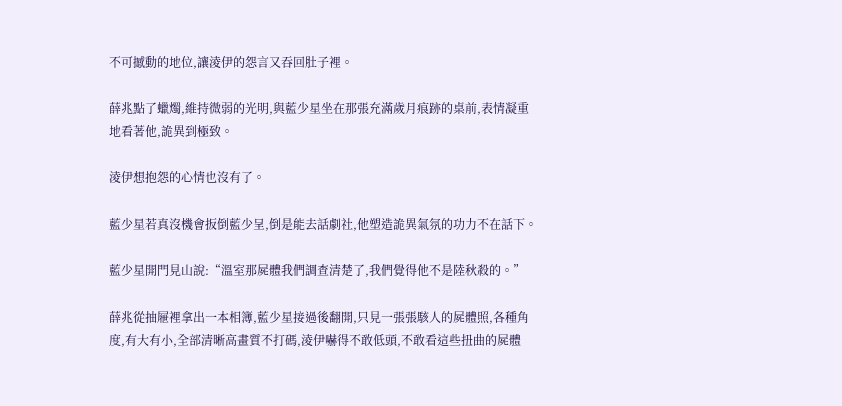不可撼動的地位,讓淩伊的怨言又吞回肚子裡。

薛兆點了蠟燭,維持微弱的光明,與藍少星坐在那張充滿歲月痕跡的桌前,表情凝重地看著他,詭異到極致。

淩伊想抱怨的心情也沒有了。

藍少星若真沒機會扳倒藍少呈,倒是能去話劇社,他塑造詭異氣氛的功力不在話下。

藍少星開門見山說:“溫室那屍體我們調查清楚了,我們覺得他不是陸秋殺的。”

薛兆從抽屜裡拿出一本相簿,藍少星接過後翻開,只見一張張駭人的屍體照,各種角度,有大有小,全部清晰高畫質不打碼,淩伊嚇得不敢低頭,不敢看這些扭曲的屍體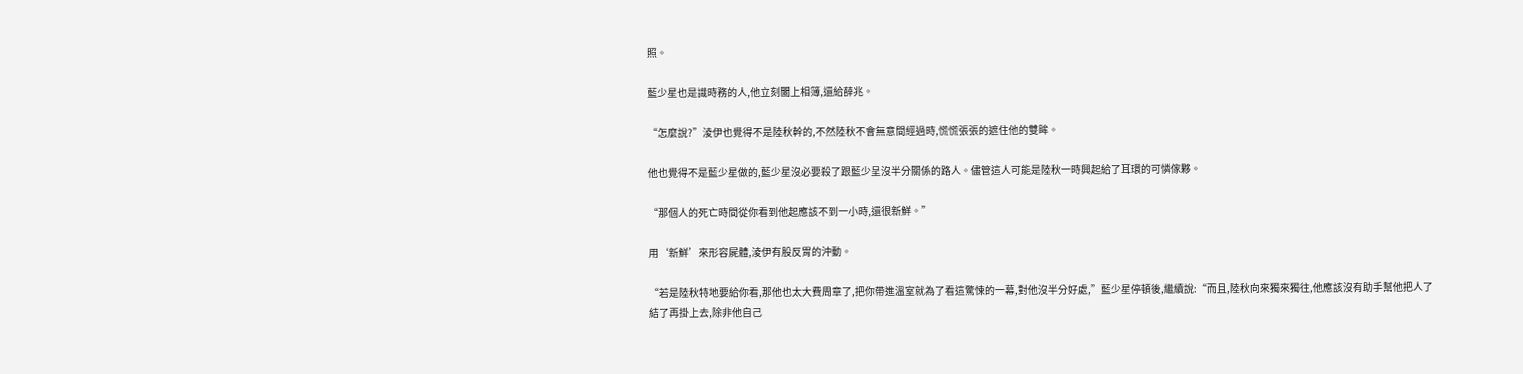照。

藍少星也是識時務的人,他立刻闔上相簿,還給薛兆。

“怎麼說?”淩伊也覺得不是陸秋幹的,不然陸秋不會無意間經過時,慌慌張張的遮住他的雙眸。

他也覺得不是藍少星做的,藍少星沒必要殺了跟藍少呈沒半分關係的路人。儘管這人可能是陸秋一時興起給了耳環的可憐傢夥。

“那個人的死亡時間從你看到他起應該不到一小時,還很新鮮。”

用‘新鮮’來形容屍體,淩伊有股反胃的沖動。

“若是陸秋特地要給你看,那他也太大費周章了,把你帶進溫室就為了看這驚悚的一幕,對他沒半分好處,”藍少星停頓後,繼續說:“而且,陸秋向來獨來獨往,他應該沒有助手幫他把人了結了再掛上去,除非他自己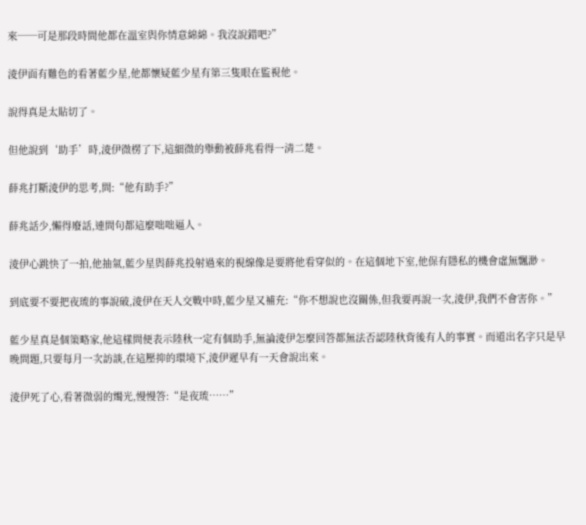來──可是那段時間他都在溫室與你情意綿綿。我沒說錯吧?”

淩伊面有難色的看著藍少星,他都懷疑藍少星有第三隻眼在監視他。

說得真是太貼切了。

但他說到‘助手’時,淩伊微楞了下,這細微的舉動被薛兆看得一清二楚。

薛兆打斷淩伊的思考,問:“他有助手?”

薛兆話少,懶得廢話,連問句都這麼咄咄逼人。

淩伊心跳快了一拍,他抽氣,藍少星與薛兆投射過來的視線像是要將他看穿似的。在這個地下室,他保有隱私的機會虛無飄渺。

到底要不要把夜琉的事說破,淩伊在天人交戰中時,藍少星又補充:“你不想說也沒關係,但我要再說一次,淩伊,我們不會害你。”

藍少星真是個策略家,他這樣問便表示陸秋一定有個助手,無論淩伊怎麼回答都無法否認陸秋背後有人的事實。而道出名字只是早晚問題,只要每月一次訪談,在這壓抑的環境下,淩伊遲早有一天會說出來。

淩伊死了心,看著微弱的燭光,慢慢答:“是夜琉……”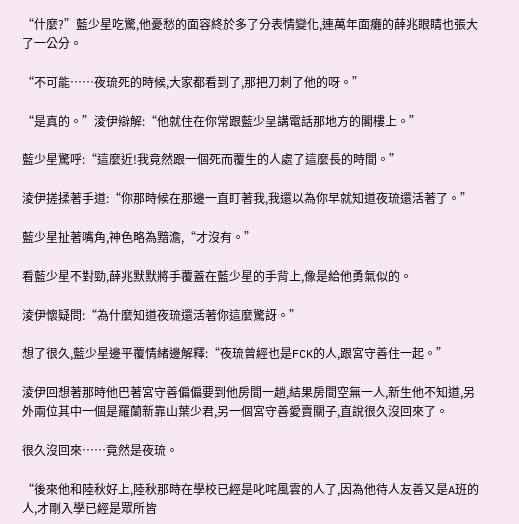“什麼?”藍少星吃驚,他憂愁的面容終於多了分表情變化,連萬年面癱的薛兆眼睛也張大了一公分。

“不可能……夜琉死的時候,大家都看到了,那把刀刺了他的呀。”

“是真的。”淩伊辯解:“他就住在你常跟藍少呈講電話那地方的閣樓上。”

藍少星驚呼:“這麼近!我竟然跟一個死而覆生的人處了這麼長的時間。”

淩伊搓揉著手道:“你那時候在那邊一直盯著我,我還以為你早就知道夜琉還活著了。”

藍少星扯著嘴角,神色略為黯澹,“才沒有。”

看藍少星不對勁,薛兆默默將手覆蓋在藍少星的手背上,像是給他勇氣似的。

淩伊懷疑問:“為什麼知道夜琉還活著你這麼驚訝。”

想了很久,藍少星邊平覆情緒邊解釋:“夜琉曾經也是FCK的人,跟宮守善住一起。”

淩伊回想著那時他巴著宮守善偏偏要到他房間一趟,結果房間空無一人,新生他不知道,另外兩位其中一個是羅蘭新靠山葉少君,另一個宮守善愛賣關子,直說很久沒回來了。

很久沒回來……竟然是夜琉。

“後來他和陸秋好上,陸秋那時在學校已經是叱咤風雲的人了,因為他待人友善又是A班的人,才剛入學已經是眾所皆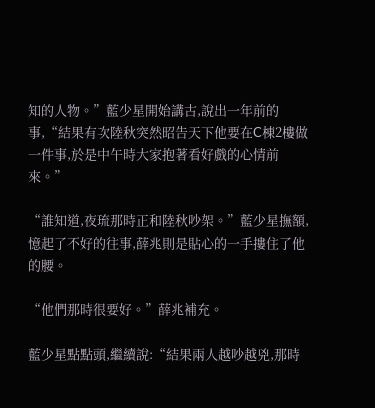知的人物。”藍少星開始講古,說出一年前的事,“結果有次陸秋突然昭告天下他要在C棟2樓做一件事,於是中午時大家抱著看好戲的心情前來。”

“誰知道,夜琉那時正和陸秋吵架。”藍少星撫額,憶起了不好的往事,薛兆則是貼心的一手摟住了他的腰。

“他們那時很要好。”薛兆補充。

藍少星點點頭,繼續說:“結果兩人越吵越兇,那時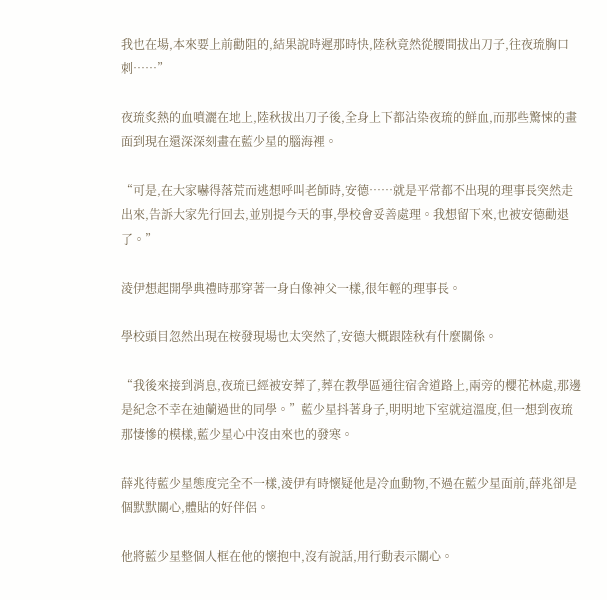我也在場,本來要上前勸阻的,結果說時遲那時快,陸秋竟然從腰間拔出刀子,往夜琉胸口刺……”

夜琉炙熱的血噴灑在地上,陸秋拔出刀子後,全身上下都沾染夜琉的鮮血,而那些驚悚的畫面到現在還深深刻畫在藍少星的腦海裡。

“可是,在大家嚇得落荒而逃想呼叫老師時,安德……就是平常都不出現的理事長突然走出來,告訴大家先行回去,並別提今天的事,學校會妥善處理。我想留下來,也被安德勸退了。”

淩伊想起開學典禮時那穿著一身白像神父一樣,很年輕的理事長。

學校頭目忽然出現在桉發現場也太突然了,安德大概跟陸秋有什麼關係。

“我後來接到消息,夜琉已經被安葬了,葬在教學區通往宿舍道路上,兩旁的櫻花林處,那邊是紀念不幸在迪蘭過世的同學。”藍少星抖著身子,明明地下室就這溫度,但一想到夜琉那悽慘的模樣,藍少星心中沒由來也的發寒。

薛兆待藍少星態度完全不一樣,淩伊有時懷疑他是冷血動物,不過在藍少星面前,薛兆卻是個默默關心,體貼的好伴侶。

他將藍少星整個人框在他的懷抱中,沒有說話,用行動表示關心。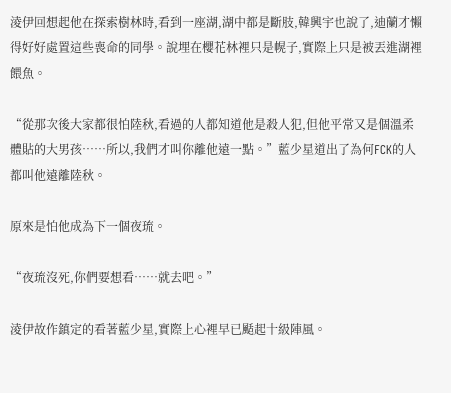淩伊回想起他在探索樹林時,看到一座湖,湖中都是斷肢,韓興宇也說了,迪蘭才懶得好好處置這些喪命的同學。說埋在櫻花林裡只是幌子,實際上只是被丟進湖裡餵魚。

“從那次後大家都很怕陸秋,看過的人都知道他是殺人犯,但他平常又是個溫柔體貼的大男孩……所以,我們才叫你離他遠一點。”藍少星道出了為何FCK的人都叫他遠離陸秋。

原來是怕他成為下一個夜琉。

“夜琉沒死,你們要想看……就去吧。”

淩伊故作鎮定的看著藍少星,實際上心裡早已颳起十級陣風。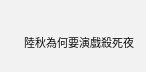陸秋為何要演戲殺死夜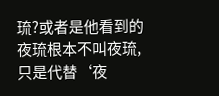琉?或者是他看到的夜琉根本不叫夜琉,只是代替‘夜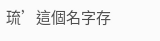琉’這個名字存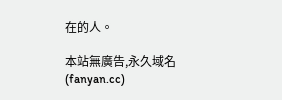在的人。

本站無廣告,永久域名(fanyan.cc)